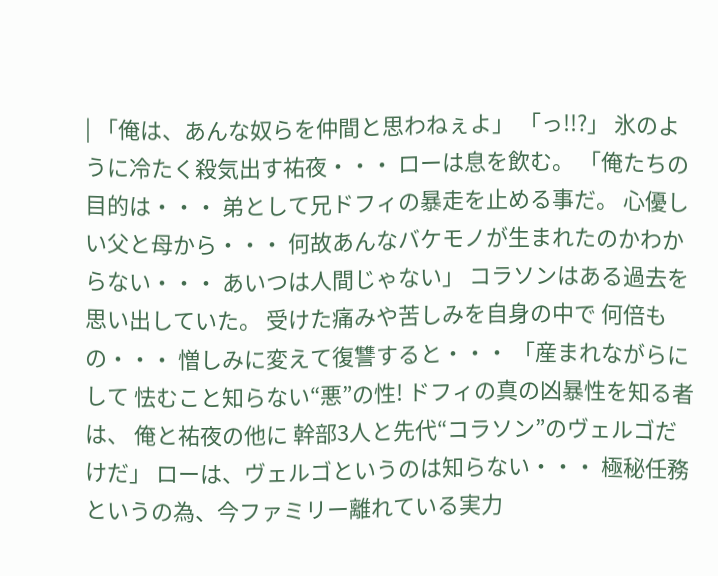| 「俺は、あんな奴らを仲間と思わねぇよ」 「っ!!?」 氷のように冷たく殺気出す祐夜・・・ ローは息を飲む。 「俺たちの目的は・・・ 弟として兄ドフィの暴走を止める事だ。 心優しい父と母から・・・ 何故あんなバケモノが生まれたのかわからない・・・ あいつは人間じゃない」 コラソンはある過去を思い出していた。 受けた痛みや苦しみを自身の中で 何倍もの・・・ 憎しみに変えて復讐すると・・・ 「産まれながらにして 怯むこと知らない“悪”の性! ドフィの真の凶暴性を知る者は、 俺と祐夜の他に 幹部3人と先代“コラソン”のヴェルゴだけだ」 ローは、ヴェルゴというのは知らない・・・ 極秘任務というの為、今ファミリー離れている実力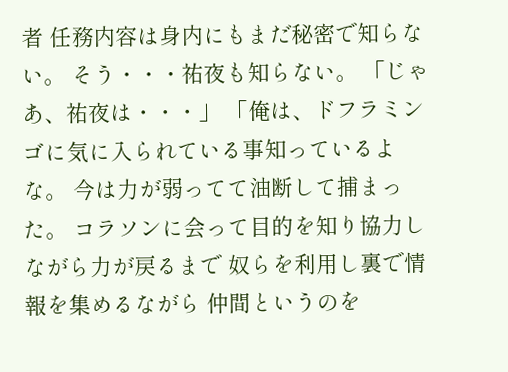者 任務内容は身内にもまだ秘密で知らない。 そう・・・祐夜も知らない。 「じゃあ、祐夜は・・・」 「俺は、ドフラミンゴに気に入られている事知っているよな。 今は力が弱ってて油断して捕まった。 コラソンに会って目的を知り協力しながら力が戻るまで 奴らを利用し裏で情報を集めるながら 仲間というのを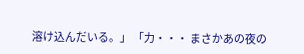溶け込んだいる。」 「力・・・ まさかあの夜の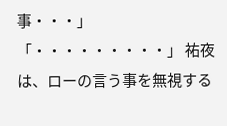事・・・」 「・・・・・・・・・」 祐夜は、ローの言う事を無視する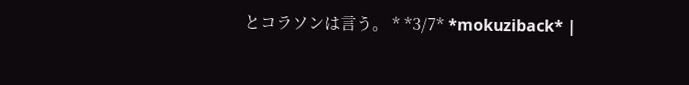とコラソンは言う。 * *3/7* *mokuziback* |